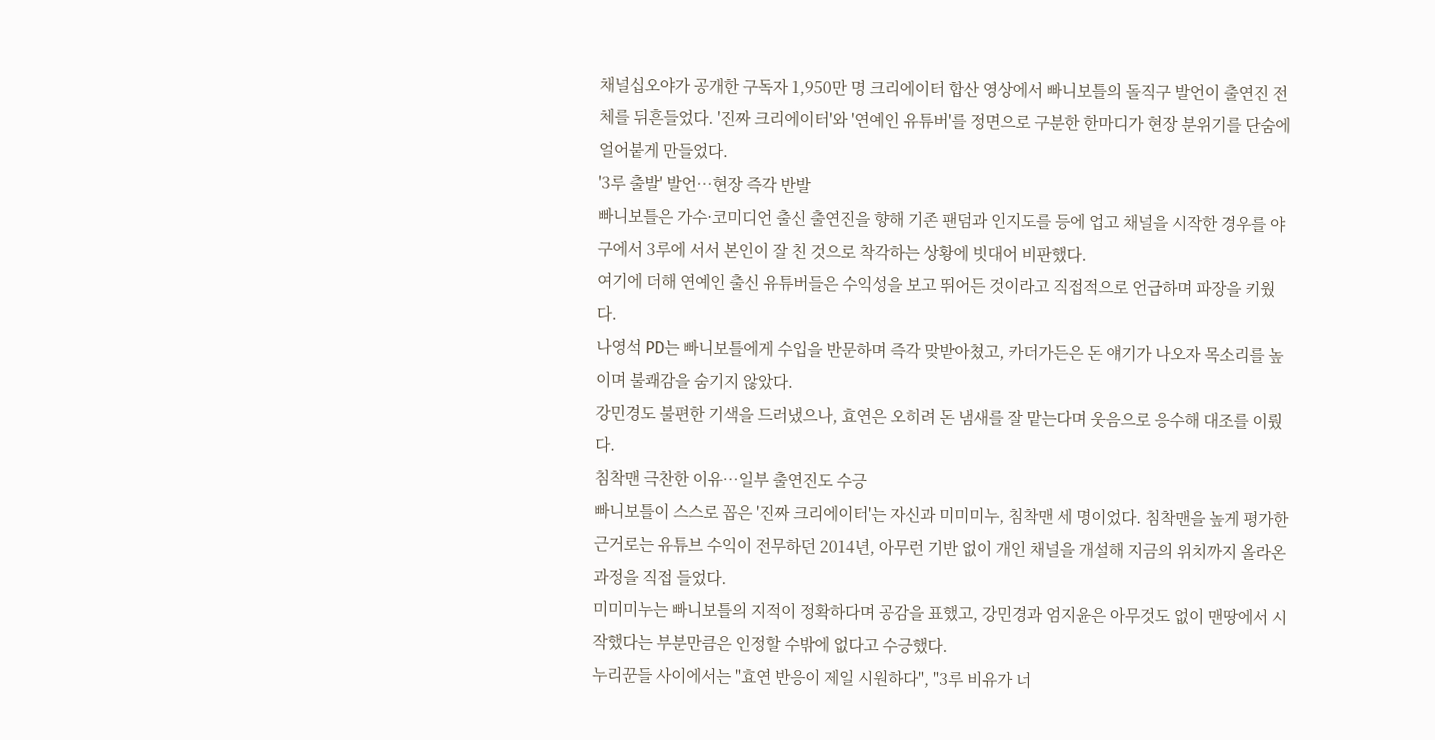채널십오야가 공개한 구독자 1,950만 명 크리에이터 합산 영상에서 빠니보틀의 돌직구 발언이 출연진 전체를 뒤흔들었다. '진짜 크리에이터'와 '연예인 유튜버'를 정면으로 구분한 한마디가 현장 분위기를 단숨에 얼어붙게 만들었다.
'3루 출발' 발언…현장 즉각 반발
빠니보틀은 가수·코미디언 출신 출연진을 향해 기존 팬덤과 인지도를 등에 업고 채널을 시작한 경우를 야구에서 3루에 서서 본인이 잘 친 것으로 착각하는 상황에 빗대어 비판했다.
여기에 더해 연예인 출신 유튜버들은 수익성을 보고 뛰어든 것이라고 직접적으로 언급하며 파장을 키웠다.
나영석 PD는 빠니보틀에게 수입을 반문하며 즉각 맞받아쳤고, 카더가든은 돈 얘기가 나오자 목소리를 높이며 불쾌감을 숨기지 않았다.
강민경도 불편한 기색을 드러냈으나, 효연은 오히려 돈 냄새를 잘 맡는다며 웃음으로 응수해 대조를 이뤘다.
침착맨 극찬한 이유…일부 출연진도 수긍
빠니보틀이 스스로 꼽은 '진짜 크리에이터'는 자신과 미미미누, 침착맨 세 명이었다. 침착맨을 높게 평가한 근거로는 유튜브 수익이 전무하던 2014년, 아무런 기반 없이 개인 채널을 개설해 지금의 위치까지 올라온 과정을 직접 들었다.
미미미누는 빠니보틀의 지적이 정확하다며 공감을 표했고, 강민경과 엄지윤은 아무것도 없이 맨땅에서 시작했다는 부분만큼은 인정할 수밖에 없다고 수긍했다.
누리꾼들 사이에서는 "효연 반응이 제일 시원하다", "3루 비유가 너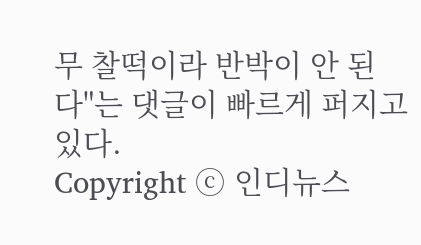무 찰떡이라 반박이 안 된다"는 댓글이 빠르게 퍼지고 있다.
Copyright ⓒ 인디뉴스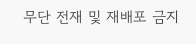무단 전재 및 재배포 금지